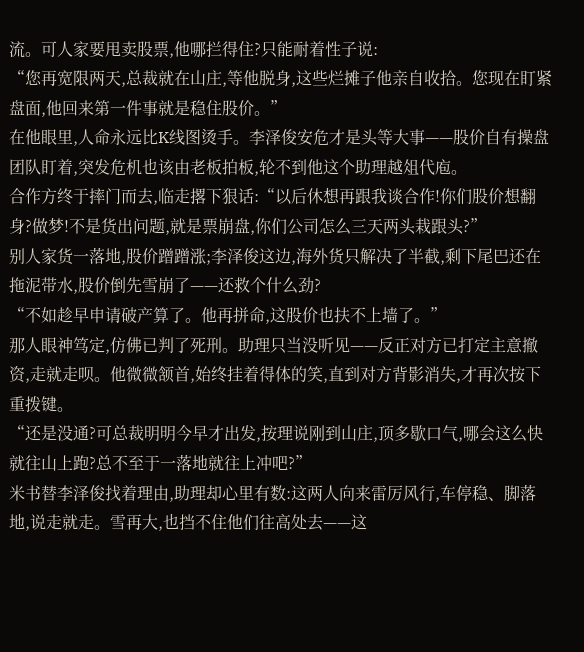流。可人家要甩卖股票,他哪拦得住?只能耐着性子说:
“您再宽限两天,总裁就在山庄,等他脱身,这些烂摊子他亲自收拾。您现在盯紧盘面,他回来第一件事就是稳住股价。”
在他眼里,人命永远比K线图烫手。李泽俊安危才是头等大事——股价自有操盘团队盯着,突发危机也该由老板拍板,轮不到他这个助理越俎代庖。
合作方终于摔门而去,临走撂下狠话:“以后休想再跟我谈合作!你们股价想翻身?做梦!不是货出问题,就是票崩盘,你们公司怎么三天两头栽跟头?”
别人家货一落地,股价蹭蹭涨;李泽俊这边,海外货只解决了半截,剩下尾巴还在拖泥带水,股价倒先雪崩了——还救个什么劲?
“不如趁早申请破产算了。他再拼命,这股价也扶不上墙了。”
那人眼神笃定,仿佛已判了死刑。助理只当没听见——反正对方已打定主意撤资,走就走呗。他微微颔首,始终挂着得体的笑,直到对方背影消失,才再次按下重拨键。
“还是没通?可总裁明明今早才出发,按理说刚到山庄,顶多歇口气,哪会这么快就往山上跑?总不至于一落地就往上冲吧?”
米书替李泽俊找着理由,助理却心里有数:这两人向来雷厉风行,车停稳、脚落地,说走就走。雪再大,也挡不住他们往高处去——这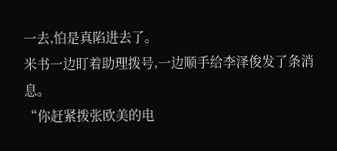一去,怕是真陷进去了。
米书一边盯着助理拨号,一边顺手给李泽俊发了条消息。
“你赶紧拨张欧美的电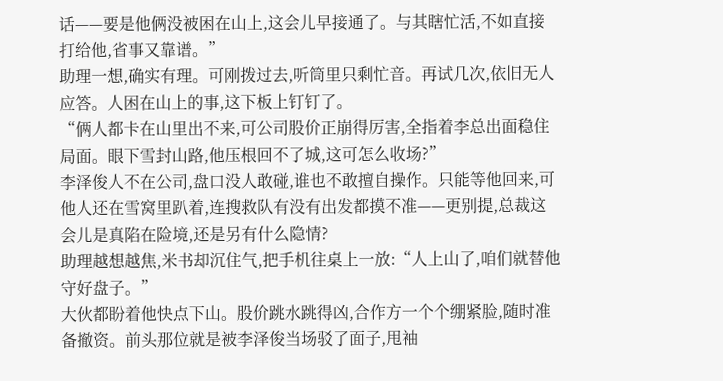话——要是他俩没被困在山上,这会儿早接通了。与其瞎忙活,不如直接打给他,省事又靠谱。”
助理一想,确实有理。可刚拨过去,听筒里只剩忙音。再试几次,依旧无人应答。人困在山上的事,这下板上钉钉了。
“俩人都卡在山里出不来,可公司股价正崩得厉害,全指着李总出面稳住局面。眼下雪封山路,他压根回不了城,这可怎么收场?”
李泽俊人不在公司,盘口没人敢碰,谁也不敢擅自操作。只能等他回来,可他人还在雪窝里趴着,连搜救队有没有出发都摸不准——更别提,总裁这会儿是真陷在险境,还是另有什么隐情?
助理越想越焦,米书却沉住气,把手机往桌上一放:“人上山了,咱们就替他守好盘子。”
大伙都盼着他快点下山。股价跳水跳得凶,合作方一个个绷紧脸,随时准备撤资。前头那位就是被李泽俊当场驳了面子,甩袖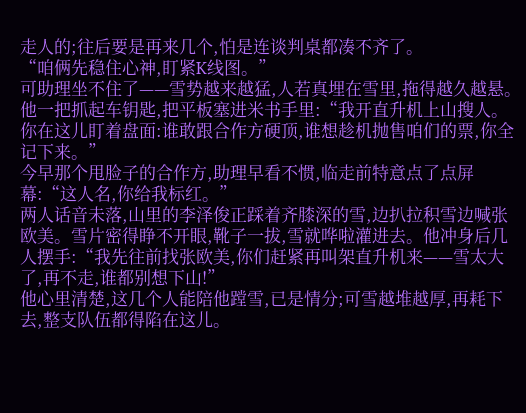走人的;往后要是再来几个,怕是连谈判桌都凑不齐了。
“咱俩先稳住心神,盯紧K线图。”
可助理坐不住了——雪势越来越猛,人若真埋在雪里,拖得越久越悬。他一把抓起车钥匙,把平板塞进米书手里:“我开直升机上山搜人。你在这儿盯着盘面:谁敢跟合作方硬顶,谁想趁机抛售咱们的票,你全记下来。”
今早那个甩脸子的合作方,助理早看不惯,临走前特意点了点屏幕:“这人名,你给我标红。”
两人话音未落,山里的李泽俊正踩着齐膝深的雪,边扒拉积雪边喊张欧美。雪片密得睁不开眼,靴子一拔,雪就哗啦灌进去。他冲身后几人摆手:“我先往前找张欧美,你们赶紧再叫架直升机来——雪太大了,再不走,谁都别想下山!”
他心里清楚,这几个人能陪他蹚雪,已是情分;可雪越堆越厚,再耗下去,整支队伍都得陷在这儿。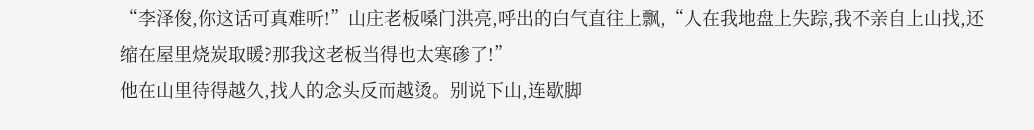“李泽俊,你这话可真难听!”山庄老板嗓门洪亮,呼出的白气直往上飘,“人在我地盘上失踪,我不亲自上山找,还缩在屋里烧炭取暖?那我这老板当得也太寒碜了!”
他在山里待得越久,找人的念头反而越烫。别说下山,连歇脚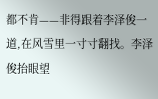都不肯——非得跟着李泽俊一道,在风雪里一寸寸翻找。李泽俊抬眼望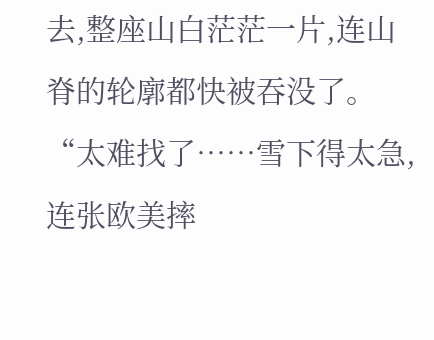去,整座山白茫茫一片,连山脊的轮廓都快被吞没了。
“太难找了……雪下得太急,连张欧美摔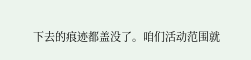下去的痕迹都盖没了。咱们活动范围就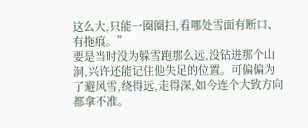这么大,只能一圈圈扫,看哪处雪面有断口、有拖痕。”
要是当时没为躲雪跑那么远,没钻进那个山洞,兴许还能记住他失足的位置。可偏偏为了避风雪,绕得远,走得深,如今连个大致方向都拿不准。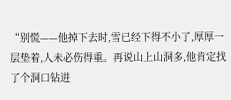“别慌——他掉下去时,雪已经下得不小了,厚厚一层垫着,人未必伤得重。再说山上山洞多,他肯定找了个洞口钻进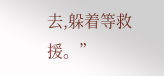去,躲着等救援。”